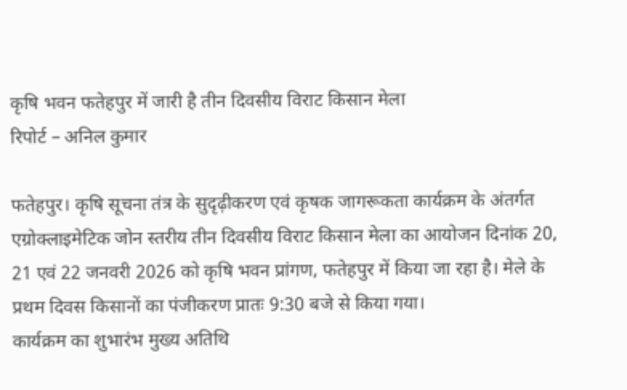कृषि भवन फतेहपुर में जारी है तीन दिवसीय विराट किसान मेला
रिपोर्ट – अनिल कुमार

फतेहपुर। कृषि सूचना तंत्र के सुदृढ़ीकरण एवं कृषक जागरूकता कार्यक्रम के अंतर्गत एग्रोक्लाइमेटिक जोन स्तरीय तीन दिवसीय विराट किसान मेला का आयोजन दिनांक 20, 21 एवं 22 जनवरी 2026 को कृषि भवन प्रांगण, फतेहपुर में किया जा रहा है। मेले के प्रथम दिवस किसानों का पंजीकरण प्रातः 9:30 बजे से किया गया।
कार्यक्रम का शुभारंभ मुख्य अतिथि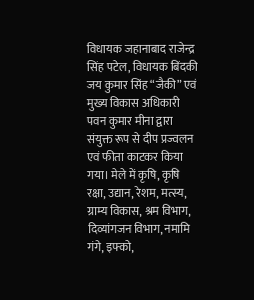विधायक जहानाबाद राजेन्द्र सिंह पटेल, विधायक बिंदकी जय कुमार सिंह “जैकी” एवं मुख्य विकास अधिकारी पवन कुमार मीना द्वारा संयुक्त रूप से दीप प्रज्वलन एवं फीता काटकर किया गया। मेले में कृषि, कृषि रक्षा, उद्यान, रेशम, मत्स्य, ग्राम्य विकास, श्रम विभाग, दिव्यांगजन विभाग, नमामि गंगे, इफ्को,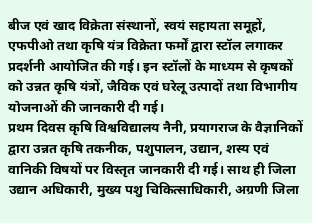बीज एवं खाद विक्रेता संस्थानों, स्वयं सहायता समूहों, एफपीओ तथा कृषि यंत्र विक्रेता फर्मों द्वारा स्टॉल लगाकर प्रदर्शनी आयोजित की गई। इन स्टॉलों के माध्यम से कृषकों को उन्नत कृषि यंत्रों, जैविक एवं घरेलू उत्पादों तथा विभागीय योजनाओं की जानकारी दी गई।
प्रथम दिवस कृषि विश्वविद्यालय नैनी, प्रयागराज के वैज्ञानिकों द्वारा उन्नत कृषि तकनीक, पशुपालन, उद्यान, शस्य एवं वानिकी विषयों पर विस्तृत जानकारी दी गई। साथ ही जिला उद्यान अधिकारी, मुख्य पशु चिकित्साधिकारी, अग्रणी जिला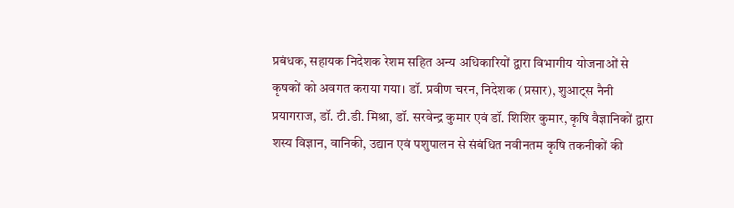प्रबंधक, सहायक निदेशक रेशम सहित अन्य अधिकारियों द्वारा विभागीय योजनाओं से कृषकों को अवगत कराया गया। डॉ. प्रवीण चरन, निदेशक (प्रसार), शुआट्स नैनी प्रयागराज, डॉ. टी.डी. मिश्रा, डॉ. सरवेन्द्र कुमार एवं डॉ. शिशिर कुमार, कृषि वैज्ञानिकों द्वारा शस्य विज्ञान, वानिकी, उद्यान एवं पशुपालन से संबंधित नवीनतम कृषि तकनीकों की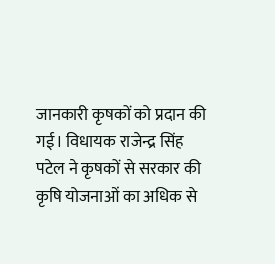जानकारी कृषकों को प्रदान की गई। विधायक राजेन्द्र सिंह पटेल ने कृषकों से सरकार की कृषि योजनाओं का अधिक से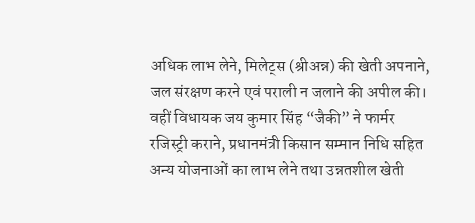अधिक लाभ लेने, मिलेट्स (श्रीअन्न) की खेती अपनाने, जल संरक्षण करने एवं पराली न जलाने की अपील की। वहीं विधायक जय कुमार सिंह “जैकी” ने फार्मर रजिस्ट्री कराने, प्रधानमंत्री किसान सम्मान निधि सहित अन्य योजनाओं का लाभ लेने तथा उन्नतशील खेती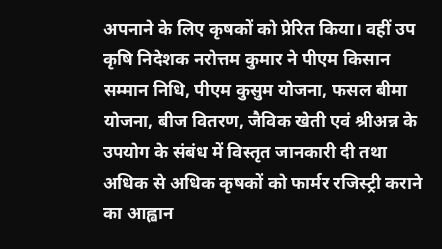अपनाने के लिए कृषकों को प्रेरित किया। वहीं उप कृषि निदेशक नरोत्तम कुमार ने पीएम किसान सम्मान निधि, पीएम कुसुम योजना, फसल बीमा योजना, बीज वितरण, जैविक खेती एवं श्रीअन्न के उपयोग के संबंध में विस्तृत जानकारी दी तथा अधिक से अधिक कृषकों को फार्मर रजिस्ट्री कराने का आह्वान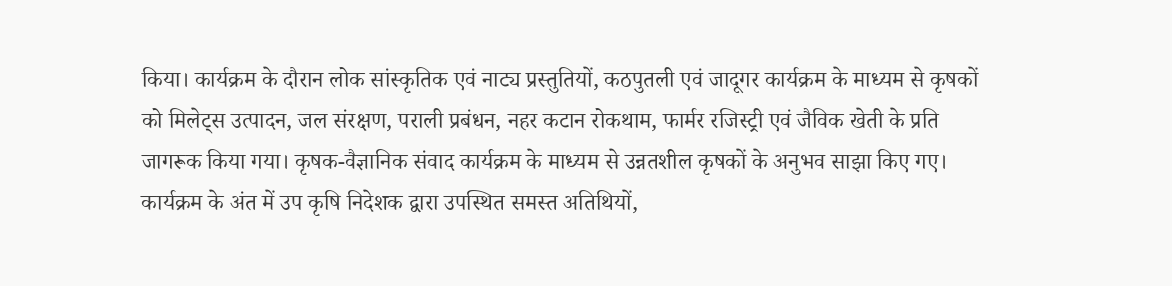किया। कार्यक्रम के दौरान लोक सांस्कृतिक एवं नाट्य प्रस्तुतियों, कठपुतली एवं जादूगर कार्यक्रम के माध्यम से कृषकों को मिलेट्स उत्पादन, जल संरक्षण, पराली प्रबंधन, नहर कटान रोकथाम, फार्मर रजिस्ट्री एवं जैविक खेती के प्रति जागरूक किया गया। कृषक-वैज्ञानिक संवाद कार्यक्रम के माध्यम से उन्नतशील कृषकों के अनुभव साझा किए गए। कार्यक्रम के अंत में उप कृषि निदेशक द्वारा उपस्थित समस्त अतिथियों,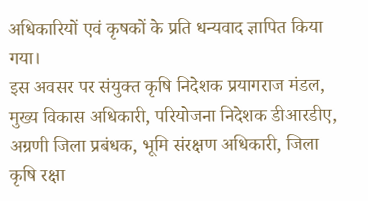अधिकारियों एवं कृषकों के प्रति धन्यवाद ज्ञापित किया गया।
इस अवसर पर संयुक्त कृषि निदेशक प्रयागराज मंडल, मुख्य विकास अधिकारी, परियोजना निदेशक डीआरडीए, अग्रणी जिला प्रबंधक, भूमि संरक्षण अधिकारी, जिला कृषि रक्षा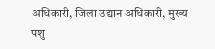अधिकारी, जिला उद्यान अधिकारी, मुख्य पशु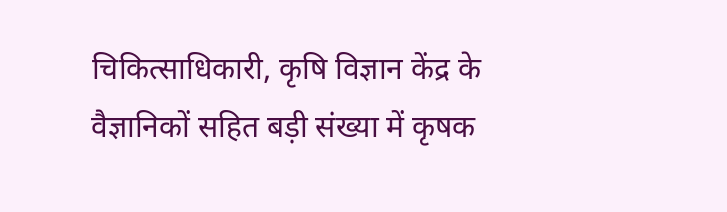चिकित्साधिकारी, कृषि विज्ञान केंद्र के वैज्ञानिकों सहित बड़ी संख्या में कृषक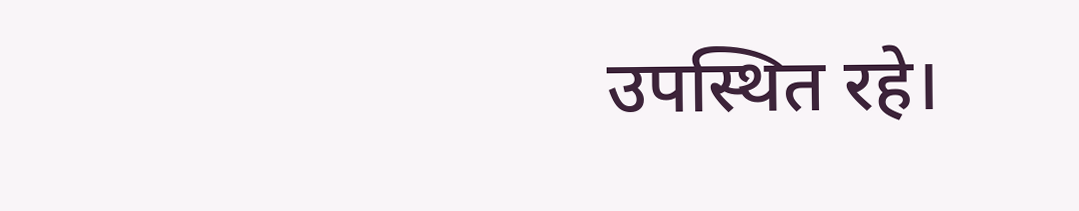उपस्थित रहे।